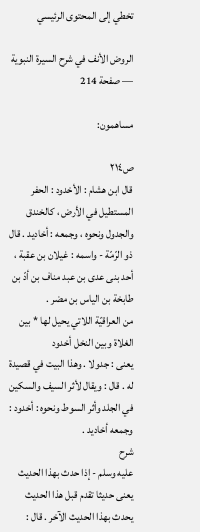تخطي إلى المحتوى الرئيسي

الروض الأنف في شرح السيرة النبوية — صفحة 214

مساهمون:

ص٢١٤
قال ابن هشام : الأخدود : الحفر المستطيل في الأرض ، كالخندق والجدول ونحوه ، وجمعه : أخاديد . قال ذو الرّمّة - واسمه : غيلان بن عقبة ، أحد بنى عدى بن عبد مناف بن أدّ بن طابخة بن الياس بن مضر .
من العراقيّة اللاتي يحيل لها * بين الغلاة وبين النخل أخدود
يعنى : جدولا . وهذا البيت في قصيدة له . قال : ويقال لأثر السيف والسكين في الجلد وأثر السوط ونحوه : أخدود : وجمعه أخاديد .
شرح
عليه وسلم - إذا حدث بهذا الحديث يعنى حديثا تقدم قبل هذا الحديث يحدث بهذا الحديث الآخر . قال :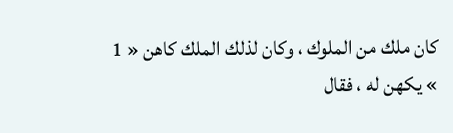كان ملك من الملوك ، وكان لذلك الملك كاهن « 1 » يكهن له ، فقال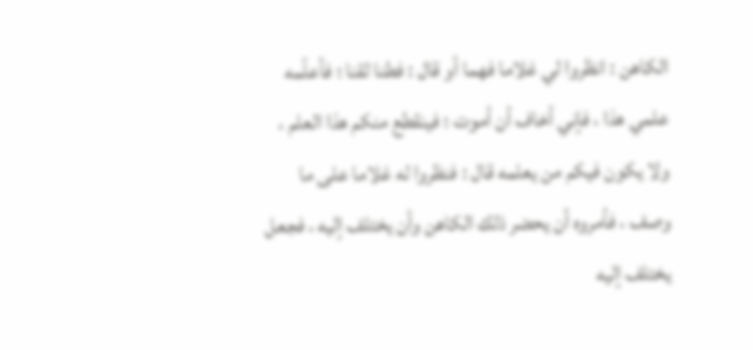الكاهن : انظروا لي غلاما فهما أو قال : فطنا لقنا ؛ فأعلّمه علمي هذا ، فإني أخاف أن أموت ؛ فينقطع منكم هذا العلم ، ولا يكون فيكم من يعلمه قال : فنظروا له غلاما على ما وصف ، فأمروه أن يحضر ذلك الكاهن وأن يختلف إليه ، فجعل يختلف إليه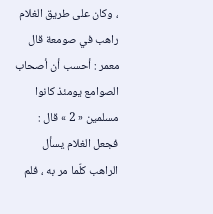، وكان على طريق الغلام راهب في صومعة قال معمر : أحسب أن أصحاب الصوامع يومئذ كانوا مسلمين « 2 » قال : فجعل الغلام يسأل الراهب كلّما مر به ، فلم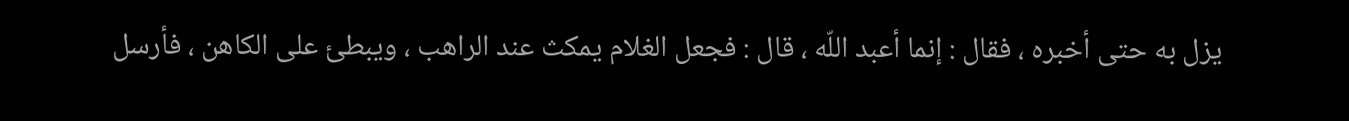يزل به حتى أخبره ، فقال : إنما أعبد اللّه ، قال : فجعل الغلام يمكث عند الراهب ، ويبطئ على الكاهن ، فأرسل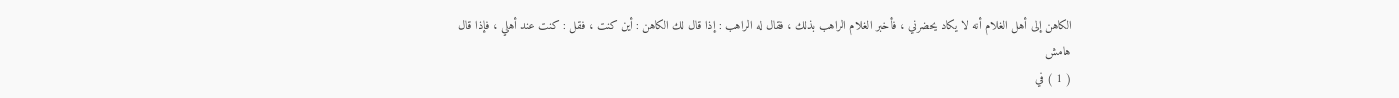الكاهن إلى أهل الغلام أنه لا يكاد يحضرني ، فأخبر الغلام الراهب بذلك ، فقال له الراهب : إذا قال لك الكاهن : أين كنت ، فقل : كنت عند أهلي ، فإذا قال
هامش
( 1 ) في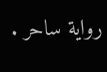رواية ساحر .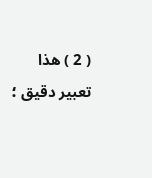( 2 ) هذا تعبير دقيق ؛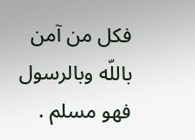فكل من آمن باللّه وبالرسول فهو مسلم .